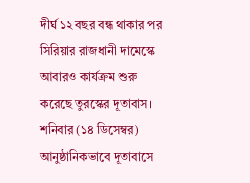দীর্ঘ ১২ বছর বন্ধ থাকার পর সিরিয়ার রাজধানী দামেস্কে আবারও কার্যক্রম শুরু করেছে তুরস্কের দূতাবাস। শনিবার (১৪ ডিসেম্বর) আনুষ্ঠানিকভাবে দূতাবাসে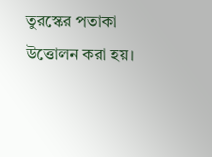তুরস্কের পতাকা উত্তোলন করা হয়।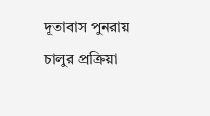দূতাবাস পুনরায় চালুর প্রক্রিয়া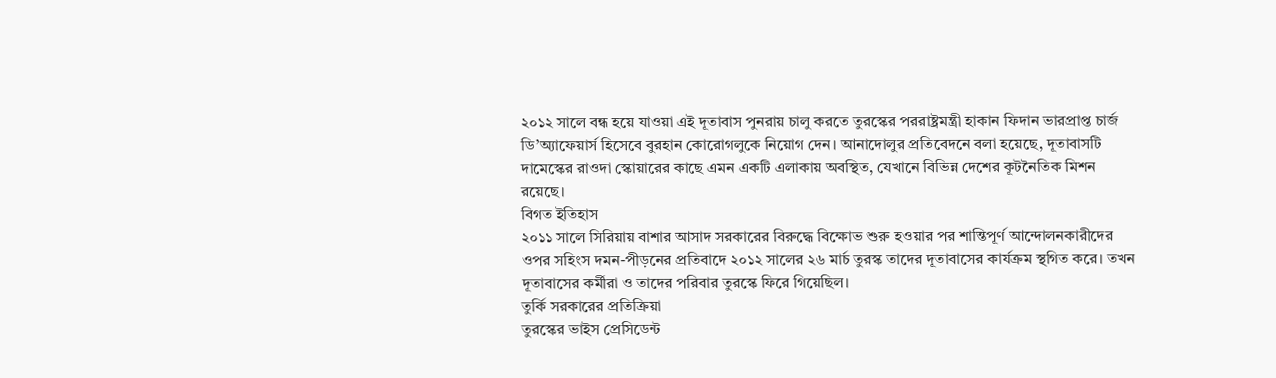২০১২ সালে বন্ধ হয়ে যাওয়া এই দূতাবাস পুনরায় চালু করতে তুরস্কের পররাষ্ট্রমন্ত্রী হাকান ফিদান ভারপ্রাপ্ত চার্জ ডি’অ্যাফেয়ার্স হিসেবে বুরহান কোরোগলুকে নিয়োগ দেন। আনাদোলুর প্রতিবেদনে বলা হয়েছে, দূতাবাসটি দামেস্কের রাওদা স্কোয়ারের কাছে এমন একটি এলাকায় অবস্থিত, যেখানে বিভিন্ন দেশের কূটনৈতিক মিশন রয়েছে।
বিগত ইতিহাস
২০১১ সালে সিরিয়ায় বাশার আসাদ সরকারের বিরুদ্ধে বিক্ষোভ শুরু হওয়ার পর শান্তিপূর্ণ আন্দোলনকারীদের ওপর সহিংস দমন-পীড়নের প্রতিবাদে ২০১২ সালের ২৬ মার্চ তুরস্ক তাদের দূতাবাসের কার্যক্রম স্থগিত করে। তখন দূতাবাসের কর্মীরা ও তাদের পরিবার তুরস্কে ফিরে গিয়েছিল।
তুর্কি সরকারের প্রতিক্রিয়া
তুরস্কের ভাইস প্রেসিডেন্ট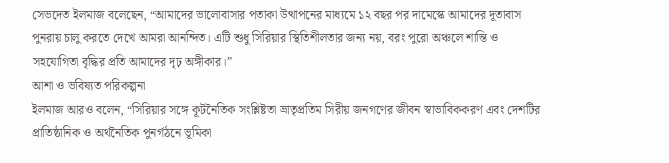সেভদেত ইলমাজ বলেছেন, “আমাদের ভালোবাসার পতাকা উত্থাপনের মাধ্যমে ১২ বছর পর দামেস্কে আমাদের দূতাবাস পুনরায় চালু করতে দেখে আমরা আনন্দিত। এটি শুধু সিরিয়ার স্থিতিশীলতার জন্য নয়, বরং পুরো অঞ্চলে শান্তি ও সহযোগিতা বৃদ্ধির প্রতি আমাদের দৃঢ় অঙ্গীকার।”
আশা ও ভবিষ্যত পরিকল্পনা
ইলমাজ আরও বলেন, “সিরিয়ার সঙ্গে কূটনৈতিক সংশ্লিষ্টতা ভ্রাতৃপ্রতিম সিরীয় জনগণের জীবন স্বাভাবিককরণ এবং দেশটির প্রাতিষ্ঠানিক ও অর্থনৈতিক পুনর্গঠনে ভূমিকা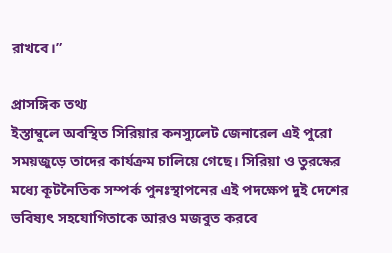রাখবে।”

প্রাসঙ্গিক তথ্য
ইস্তাম্বুলে অবস্থিত সিরিয়ার কনস্যুলেট জেনারেল এই পুরো সময়জুড়ে তাদের কার্যক্রম চালিয়ে গেছে। সিরিয়া ও তুরস্কের মধ্যে কূটনৈতিক সম্পর্ক পুনঃস্থাপনের এই পদক্ষেপ দুই দেশের ভবিষ্যৎ সহযোগিতাকে আরও মজবুত করবে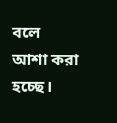বলে আশা করা হচ্ছে।